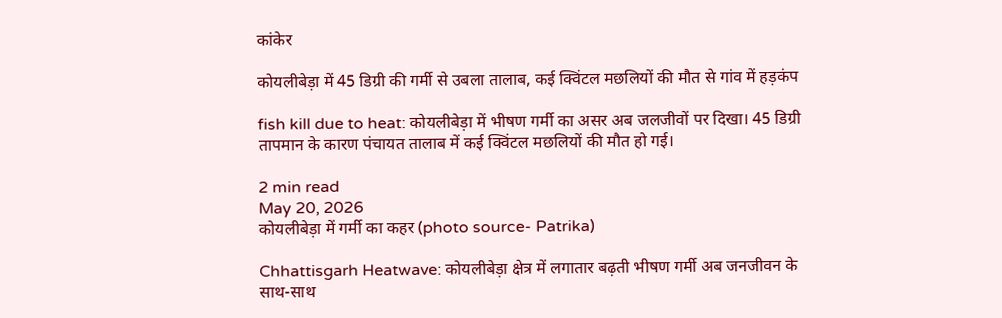कांकेर

कोयलीबेड़ा में 45 डिग्री की गर्मी से उबला तालाब, कई क्विंटल मछलियों की मौत से गांव में हड़कंप

fish kill due to heat: कोयलीबेड़ा में भीषण गर्मी का असर अब जलजीवों पर दिखा। 45 डिग्री तापमान के कारण पंचायत तालाब में कई क्विंटल मछलियों की मौत हो गई।

2 min read
May 20, 2026
कोयलीबेड़ा में गर्मी का कहर (photo source- Patrika)

Chhattisgarh Heatwave: कोयलीबेड़ा क्षेत्र में लगातार बढ़ती भीषण गर्मी अब जनजीवन के साथ-साथ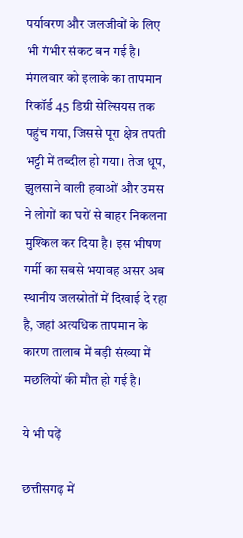पर्यावरण और जलजीवों के लिए भी गंभीर संकट बन गई है। मंगलवार को इलाके का तापमान रिकॉर्ड 45 डिग्री सेल्सियस तक पहुंच गया, जिससे पूरा क्षेत्र तपती भट्टी में तब्दील हो गया। तेज धूप, झुलसाने वाली हवाओं और उमस ने लोगों का घरों से बाहर निकलना मुश्किल कर दिया है। इस भीषण गर्मी का सबसे भयावह असर अब स्थानीय जलस्रोतों में दिखाई दे रहा है, जहां अत्यधिक तापमान के कारण तालाब में बड़ी संख्या में मछलियों की मौत हो गई है।

ये भी पढ़ें

छत्तीसगढ़ में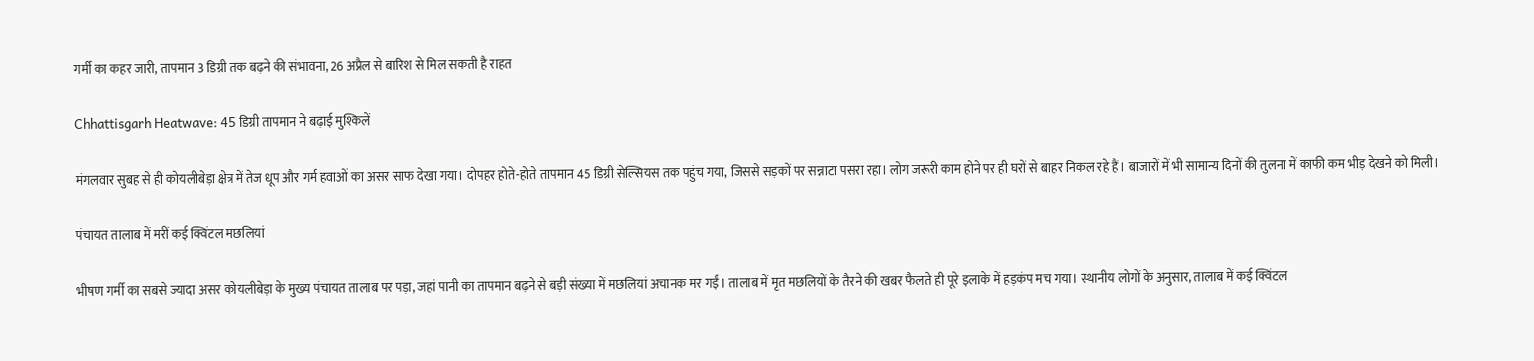गर्मी का कहर जारी, तापमान 3 डिग्री तक बढ़ने की संभावना, 26 अप्रैल से बारिश से मिल सकती है राहत

Chhattisgarh Heatwave: 45 डिग्री तापमान ने बढ़ाई मुश्किलें

मंगलवार सुबह से ही कोयलीबेड़ा क्षेत्र में तेज धूप और गर्म हवाओं का असर साफ देखा गया। दोपहर होते-होते तापमान 45 डिग्री सेल्सियस तक पहुंच गया, जिससे सड़कों पर सन्नाटा पसरा रहा। लोग जरूरी काम होने पर ही घरों से बाहर निकल रहे हैं। बाजारों में भी सामान्य दिनों की तुलना में काफी कम भीड़ देखने को मिली।

पंचायत तालाब में मरीं कई क्विंटल मछलियां

भीषण गर्मी का सबसे ज्यादा असर कोयलीबेड़ा के मुख्य पंचायत तालाब पर पड़ा, जहां पानी का तापमान बढ़ने से बड़ी संख्या में मछलियां अचानक मर गईं। तालाब में मृत मछलियों के तैरने की खबर फैलते ही पूरे इलाके में हड़कंप मच गया। स्थानीय लोगों के अनुसार, तालाब में कई क्विंटल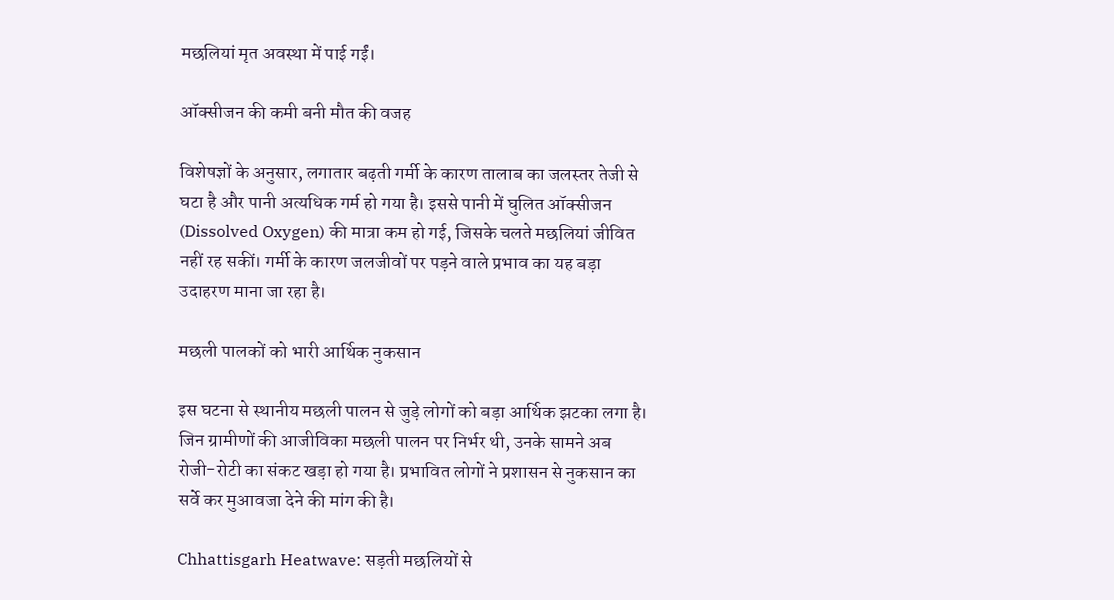मछलियां मृत अवस्था में पाई गईं।

ऑक्सीजन की कमी बनी मौत की वजह

विशेषज्ञों के अनुसार, लगातार बढ़ती गर्मी के कारण तालाब का जलस्तर तेजी से घटा है और पानी अत्यधिक गर्म हो गया है। इससे पानी में घुलित ऑक्सीजन (Dissolved Oxygen) की मात्रा कम हो गई, जिसके चलते मछलियां जीवित नहीं रह सकीं। गर्मी के कारण जलजीवों पर पड़ने वाले प्रभाव का यह बड़ा उदाहरण माना जा रहा है।

मछली पालकों को भारी आर्थिक नुकसान

इस घटना से स्थानीय मछली पालन से जुड़े लोगों को बड़ा आर्थिक झटका लगा है। जिन ग्रामीणों की आजीविका मछली पालन पर निर्भर थी, उनके सामने अब रोजी-रोटी का संकट खड़ा हो गया है। प्रभावित लोगों ने प्रशासन से नुकसान का सर्वे कर मुआवजा देने की मांग की है।

Chhattisgarh Heatwave: सड़ती मछलियों से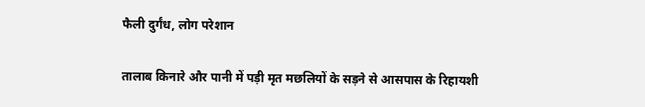फैली दुर्गंध, लोग परेशान

तालाब किनारे और पानी में पड़ी मृत मछलियों के सड़ने से आसपास के रिहायशी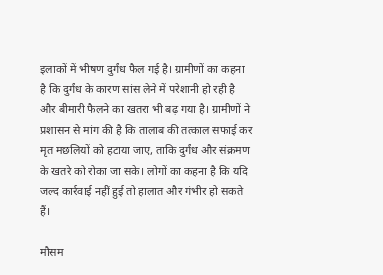इलाकों में भीषण दुर्गंध फैल गई है। ग्रामीणों का कहना है कि दुर्गंध के कारण सांस लेने में परेशानी हो रही है और बीमारी फैलने का खतरा भी बढ़ गया है। ग्रामीणों ने प्रशासन से मांग की है कि तालाब की तत्काल सफाई कर मृत मछलियों को हटाया जाए, ताकि दुर्गंध और संक्रमण के खतरे को रोका जा सके। लोगों का कहना है कि यदि जल्द कार्रवाई नहीं हुई तो हालात और गंभीर हो सकते हैं।

मौसम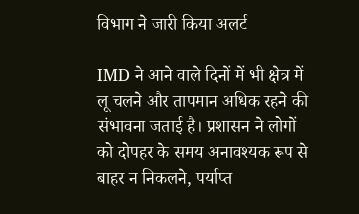विभाग ने जारी किया अलर्ट

IMD ने आने वाले दिनों में भी क्षेत्र में लू चलने और तापमान अधिक रहने की संभावना जताई है। प्रशासन ने लोगों को दोपहर के समय अनावश्यक रूप से बाहर न निकलने, पर्याप्त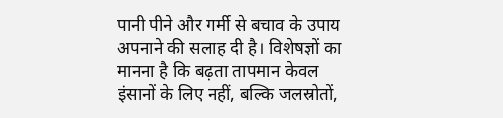पानी पीने और गर्मी से बचाव के उपाय अपनाने की सलाह दी है। विशेषज्ञों का मानना है कि बढ़ता तापमान केवल इंसानों के लिए नहीं, बल्कि जलस्रोतों,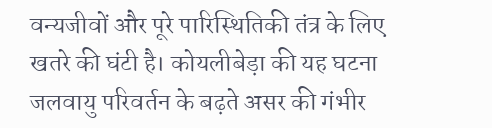वन्यजीवों और पूरे पारिस्थितिकी तंत्र के लिए खतरे की घंटी है। कोयलीबेड़ा की यह घटना जलवायु परिवर्तन के बढ़ते असर की गंभीर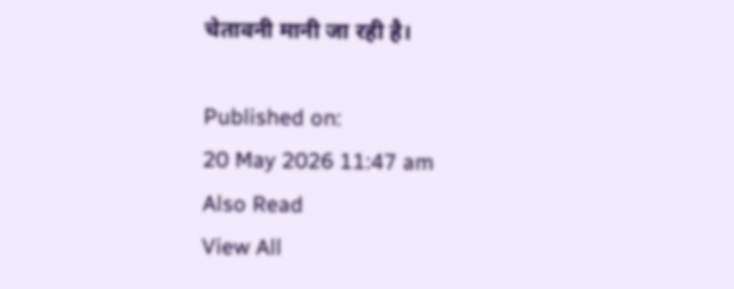चेतावनी मानी जा रही है।

Published on:
20 May 2026 11:47 am
Also Read
View All